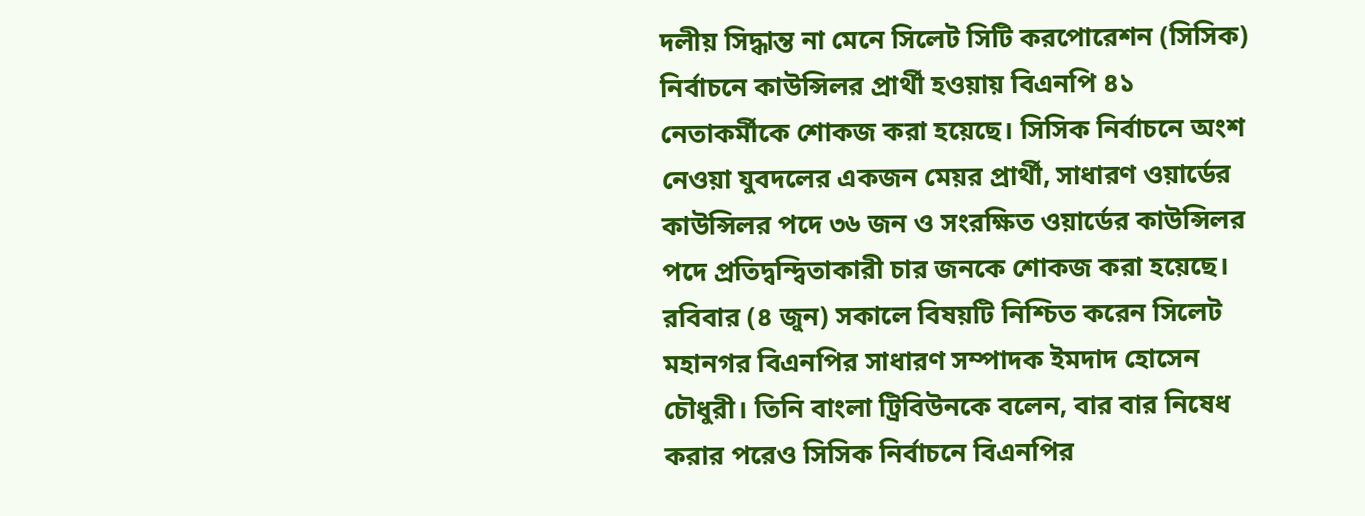দলীয় সিদ্ধান্ত না মেনে সিলেট সিটি করপোরেশন (সিসিক) নির্বাচনে কাউন্সিলর প্রার্থী হওয়ায় বিএনপি ৪১ নেতাকর্মীকে শোকজ করা হয়েছে। সিসিক নির্বাচনে অংশ নেওয়া যুবদলের একজন মেয়র প্রার্থী, সাধারণ ওয়ার্ডের কাউন্সিলর পদে ৩৬ জন ও সংরক্ষিত ওয়ার্ডের কাউন্সিলর পদে প্রতিদ্বন্দ্বিতাকারী চার জনকে শোকজ করা হয়েছে।
রবিবার (৪ জুন) সকালে বিষয়টি নিশ্চিত করেন সিলেট মহানগর বিএনপির সাধারণ সম্পাদক ইমদাদ হোসেন চৌধুরী। তিনি বাংলা ট্রিবিউনকে বলেন, বার বার নিষেধ করার পরেও সিসিক নির্বাচনে বিএনপির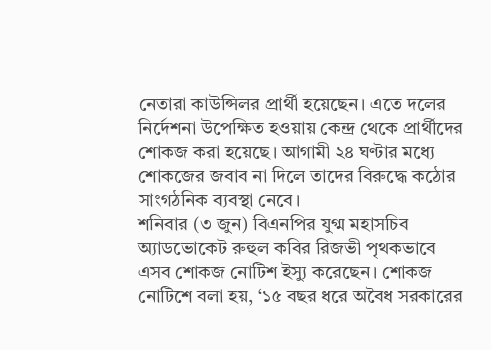নেতারা কাউন্সিলর প্রার্থী হয়েছেন। এতে দলের নির্দেশনা উপেক্ষিত হওয়ায় কেন্দ্র থেকে প্রার্থীদের শোকজ করা হয়েছে। আগামী ২৪ ঘণ্টার মধ্যে শোকজের জবাব না দিলে তাদের বিরুদ্ধে কঠোর সাংগঠনিক ব্যবস্থা নেবে।
শনিবার (৩ জুন) বিএনপির যুগ্ম মহাসচিব অ্যাডভোকেট রুহুল কবির রিজভী পৃথকভাবে এসব শোকজ নোটিশ ইস্যু করেছেন। শোকজ নোটিশে বলা হয়, ‘১৫ বছর ধরে অবৈধ সরকারের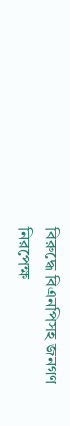বিরুদ্ধে বিএনপিসহ জনগণ নিরপেক্ষ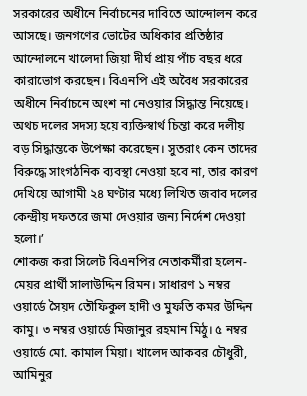সরকারের অধীনে নির্বাচনের দাবিতে আন্দোলন করে আসছে। জনগণের ভোটের অধিকার প্রতিষ্ঠার আন্দোলনে খালেদা জিয়া দীর্ঘ প্রায় পাঁচ বছর ধরে কারাভোগ করছেন। বিএনপি এই অবৈধ সরকারের অধীনে নির্বাচনে অংশ না নেওয়ার সিদ্ধান্ত নিয়েছে। অথচ দলের সদস্য হয়ে ব্যক্তিস্বার্থ চিন্তা করে দলীয় বড় সিদ্ধান্তকে উপেক্ষা করেছেন। সুতরাং কেন তাদের বিরুদ্ধে সাংগঠনিক ব্যবস্থা নেওয়া হবে না, তার কারণ দেখিয়ে আগামী ২৪ ঘণ্টার মধ্যে লিখিত জবাব দলের কেন্দ্রীয় দফতরে জমা দেওয়ার জন্য নির্দেশ দেওয়া হলো।’
শোকজ করা সিলেট বিএনপির নেতাকর্মীরা হলেন- মেয়র প্রার্থী সালাউদ্দিন রিমন। সাধারণ ১ নম্বর ওয়ার্ডে সৈয়দ তৌফিকুল হাদী ও মুফতি কমর উদ্দিন কামু। ৩ নম্বর ওয়ার্ডে মিজানুর রহমান মিঠু। ৫ নম্বর ওয়ার্ডে মো. কামাল মিয়া। খালেদ আকবর চৌধুরী, আমিনুর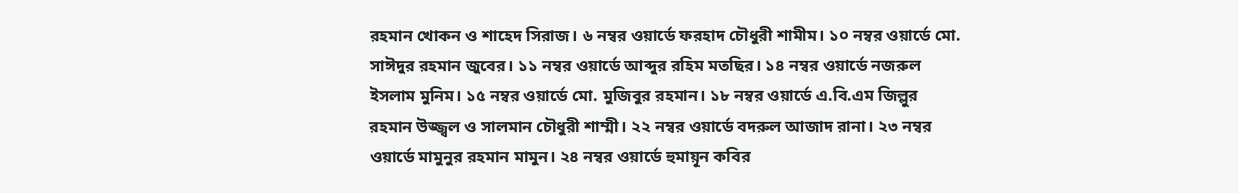রহমান খোকন ও শাহেদ সিরাজ। ৬ নম্বর ওয়ার্ডে ফরহাদ চৌধুরী শামীম। ১০ নম্বর ওয়ার্ডে মো. সাঈদুর রহমান জুবের। ১১ নম্বর ওয়ার্ডে আব্দুর রহিম মতছির। ১৪ নম্বর ওয়ার্ডে নজরুল ইসলাম মুনিম। ১৫ নম্বর ওয়ার্ডে মো. মুজিবুর রহমান। ১৮ নম্বর ওয়ার্ডে এ.বি.এম জিল্লুর রহমান উজ্জ্বল ও সালমান চৌধুরী শাম্মী। ২২ নম্বর ওয়ার্ডে বদরুল আজাদ রানা। ২৩ নম্বর ওয়ার্ডে মামুনুর রহমান মামুন। ২৪ নম্বর ওয়ার্ডে হুমায়ূন কবির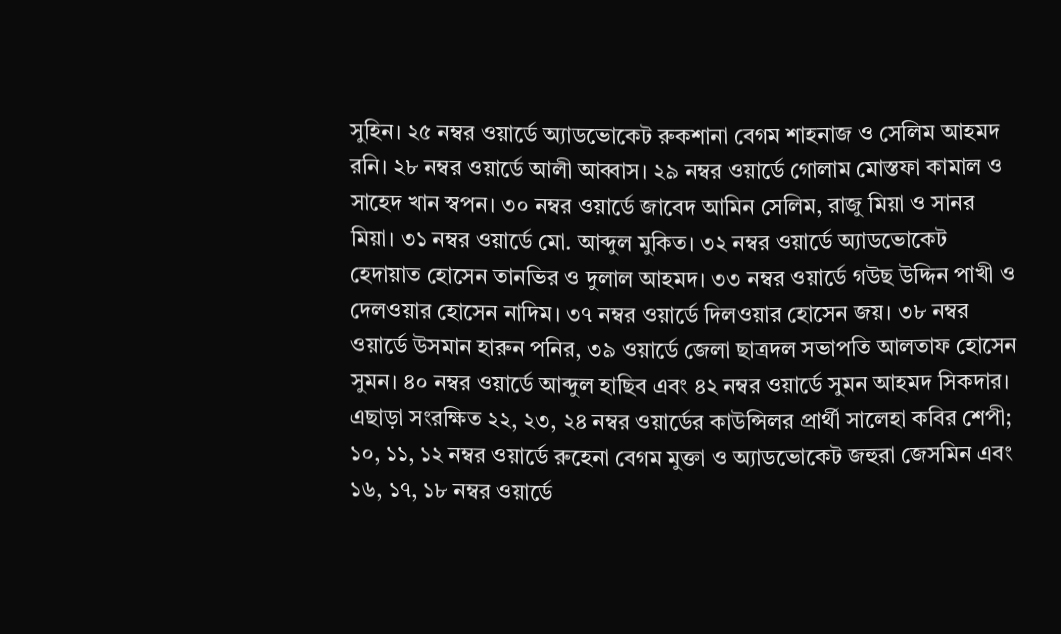সুহিন। ২৫ নম্বর ওয়ার্ডে অ্যাডভোকেট রুকশানা বেগম শাহনাজ ও সেলিম আহমদ রনি। ২৮ নম্বর ওয়ার্ডে আলী আব্বাস। ২৯ নম্বর ওয়ার্ডে গোলাম মোস্তফা কামাল ও সাহেদ খান স্বপন। ৩০ নম্বর ওয়ার্ডে জাবেদ আমিন সেলিম, রাজু মিয়া ও সানর মিয়া। ৩১ নম্বর ওয়ার্ডে মো. আব্দুল মুকিত। ৩২ নম্বর ওয়ার্ডে অ্যাডভোকেট হেদায়াত হোসেন তানভির ও দুলাল আহমদ। ৩৩ নম্বর ওয়ার্ডে গউছ উদ্দিন পাখী ও দেলওয়ার হোসেন নাদিম। ৩৭ নম্বর ওয়ার্ডে দিলওয়ার হোসেন জয়। ৩৮ নম্বর ওয়ার্ডে উসমান হারুন পনির, ৩৯ ওয়ার্ডে জেলা ছাত্রদল সভাপতি আলতাফ হোসেন সুমন। ৪০ নম্বর ওয়ার্ডে আব্দুল হাছিব এবং ৪২ নম্বর ওয়ার্ডে সুমন আহমদ সিকদার।
এছাড়া সংরক্ষিত ২২, ২৩, ২৪ নম্বর ওয়ার্ডের কাউন্সিলর প্রার্থী সালেহা কবির শেপী; ১০, ১১, ১২ নম্বর ওয়ার্ডে রুহেনা বেগম মুক্তা ও অ্যাডভোকেট জহুরা জেসমিন এবং ১৬, ১৭, ১৮ নম্বর ওয়ার্ডে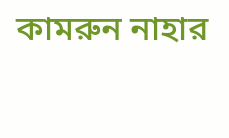কামরুন নাহার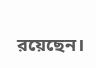রয়েছেন।